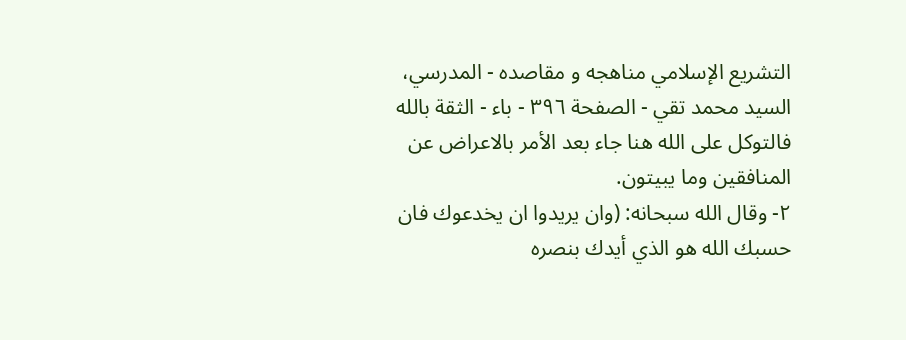التشريع الإسلامي مناهجه و مقاصده - المدرسي، السيد محمد تقي - الصفحة ٣٩٦ - باء - الثقة بالله
فالتوكل على الله هنا جاء بعد الأمر بالاعراض عن المنافقين وما يبيتون.
٢- وقال الله سبحانه: (وان يريدوا ان يخدعوك فان حسبك الله هو الذي أيدك بنصره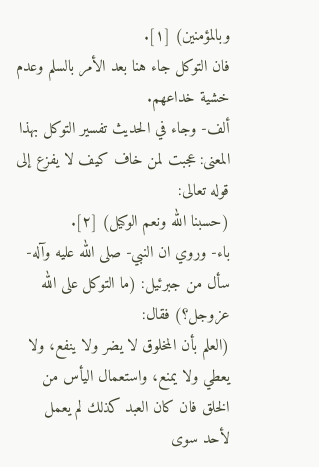وبالمؤمنين) [١].
فان التوكل جاء هنا بعد الأمر بالسلم وعدم خشية خداعهم.
ألف- وجاء في الحديث تفسير التوكل بهذا المعنى: عجبت لمن خاف كيف لا يفزع إلى قوله تعالى:
(حسبنا الله ونعم الوكيل) [٢].
باء- وروي ان النبي- صلى الله عليه وآله- سأل من جبرئيل: (ما التوكل على الله عزوجل؟) فقال:
(العلم بأن المخلوق لا يضر ولا ينفع، ولا يعطي ولا يمنع، واستعمال اليأس من الخلق فان كان العبد كذلك لم يعمل لأحد سوى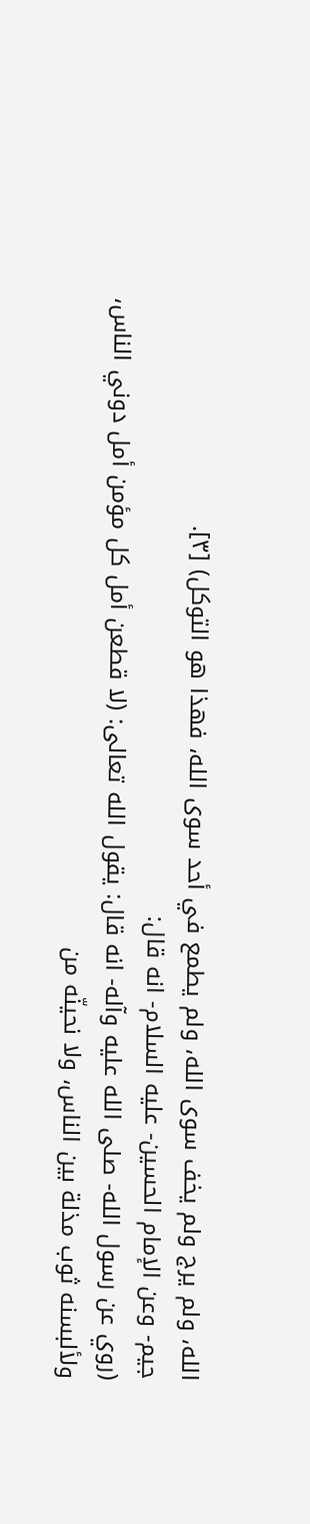الله، ولم يرج ولم يخف سوى الله، ولم يطمع في أحد سوى الله، فهذا هو التوكل) [٣].
جيم- وعن الإمام الحسين- عليه السلام- انه قال:
(روي عن رسول الله- صلى الله عليه وآله- انه قال: يقول الله تعالى: (لا قطعن أمل كل مؤمن أمل دوني الناس، ولألبسنه ثوب مذلة بين الناس، ولا نحينّه من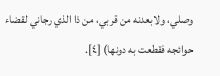وصلي، ولابعدنه من قربي، من ذا الذي رجاني لقضاء حوائجه فقطعت به دونها) [٤].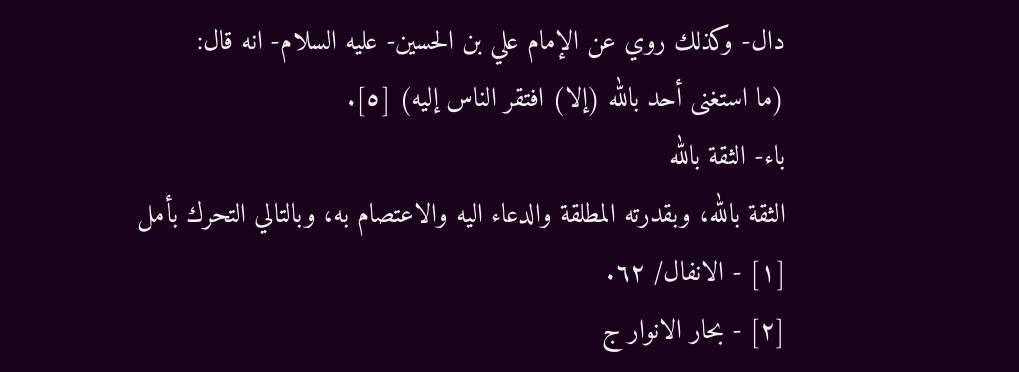دال- وكذلك روي عن الإمام علي بن الحسين- عليه السلام- انه قال:
(ما استغنى أحد بالله (إلا) افتقر الناس إليه) [٥].
باء- الثقة بالله
الثقة بالله، وبقدرته المطلقة والدعاء اليه والاعتصام به، وبالتالي التحرك بأمل
[١] - الانفال/ ٦٢.
[٢] - بحار الانوار ج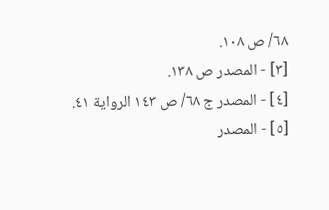٦٨/ ص ١٠٨.
[٣] - المصدر ص ١٣٨.
[٤] - المصدر ج ٦٨/ ص ١٤٣ الرواية ٤١.
[٥] - المصدر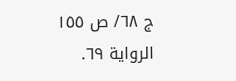ج ٦٨/ ص ١٥٥ الرواية ٦٩.